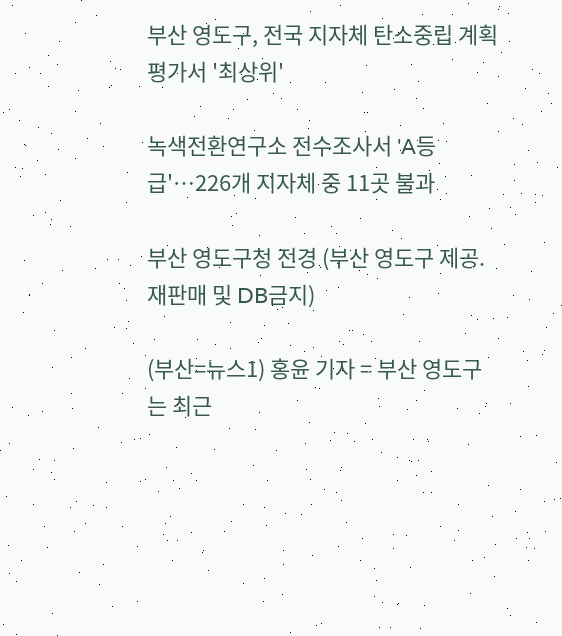부산 영도구, 전국 지자체 탄소중립 계획 평가서 '최상위'

녹색전환연구소 전수조사서 'A등급'…226개 지자체 중 11곳 불과

부산 영도구청 전경 (부산 영도구 제공. 재판매 및 DB금지)

(부산=뉴스1) 홍윤 기자 = 부산 영도구는 최근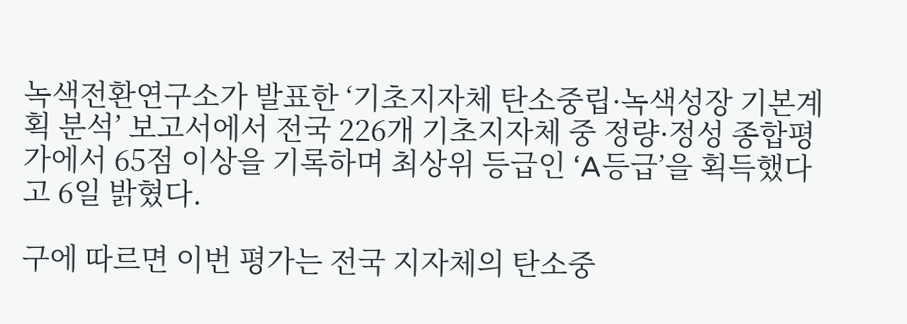녹색전환연구소가 발표한 ‘기초지자체 탄소중립·녹색성장 기본계획 분석’ 보고서에서 전국 226개 기초지자체 중 정량·정성 종합평가에서 65점 이상을 기록하며 최상위 등급인 ‘A등급’을 획득했다고 6일 밝혔다.

구에 따르면 이번 평가는 전국 지자체의 탄소중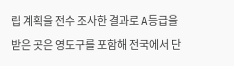립 계획을 전수 조사한 결과로 A등급을 받은 곳은 영도구를 포함해 전국에서 단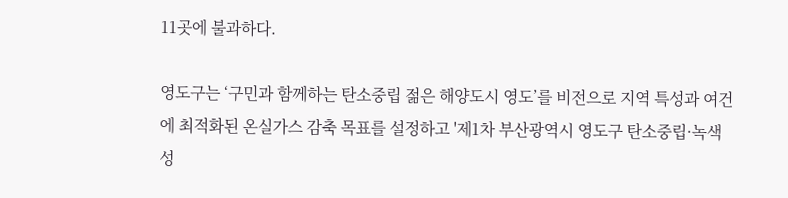11곳에 불과하다.

영도구는 ‘구민과 함께하는 탄소중립 젊은 해양도시 영도’를 비전으로 지역 특성과 여건에 최적화된 온실가스 감축 목표를 설정하고 '제1차 부산광역시 영도구 탄소중립·녹색성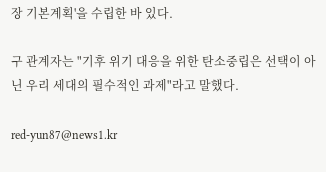장 기본계획'을 수립한 바 있다.

구 관계자는 "기후 위기 대응을 위한 탄소중립은 선택이 아닌 우리 세대의 필수적인 과제"라고 말했다.

red-yun87@news1.kr